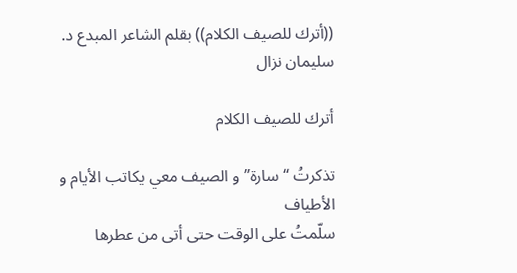((أترك للصيف الكلام)) بقلم الشاعر المبدع د. سليمان نزال

أترك للصيف الكلام

تذكرتُ “سارة” و الصيف معي يكاتب الأيام و الأطياف
سلّمتُ على الوقت حتى أتى من عطرها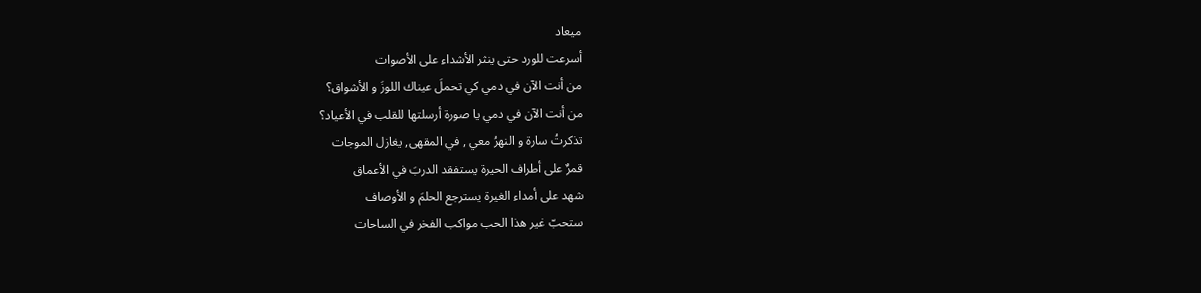ميعاد
أسرعت للورد حتى ينثر الأشداء على الأصوات
من أنت الآن في دمي كي تحملَ عيناك اللوزَ و الأشواق؟
من أنت الآن في دمي يا صورة أرسلتها للقلب في الأعياد؟
تذكرتُ سارة و النهرُ معي , في المقهى, يغازل الموجات
قمرٌ على أطراف الحيرة يستفقد الدربَ في الأعماق
شهد على أمداء الغيرة يسترجع الحلمَ و الأوصاف
ستحبّ غير هذا الحب مواكب الفخر في الساحات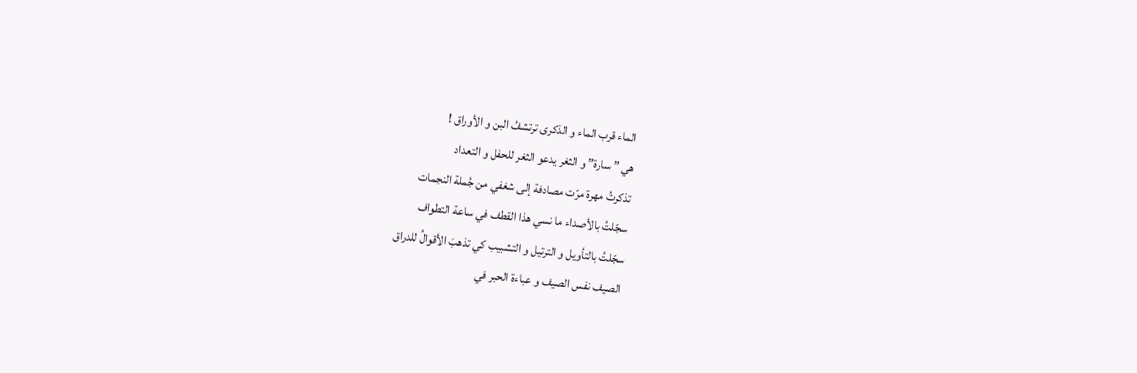الماء قرب الماء و الذكرى ترتشفُ البن و الأوراق !
هي ” سارة” و الثغر يدعو الثغر للحفل و التعداد
تذكرتُ مهرة مرّت مصادفة إلى شغفي من جُملة النجمات
سجّلتُ بالأصداء ما نسي هذا القطف في ساعة التطواف
سجّلتُ بالتأويل و الترتيل و التشبيب كي تذهبَ الأقوالُ للدراق
الصيف نفس الصيف و عباءة الحبر في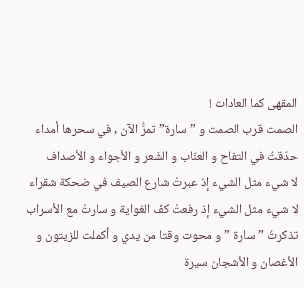المقهى كما العادات !
الصمت قرب الصمت و ” سارة” تمرُّ الآن , في سحرها أمداء
حدّقتُ في التفاح و العنّاب و الشَعر و الأجواء و الأصداف
لا شيء مثل الشيء إذ عبرتْ شارع الصيف في ضحكة شقراء
لا شيء مثل الشيء إذ رفعتْ كفّ الغواية و سارتْ مع الأسراب
تذكرتُ ” سارة ” و محوت وقتا من يدي و أكملت للزيتون و الأغصان و الأشجان سيرة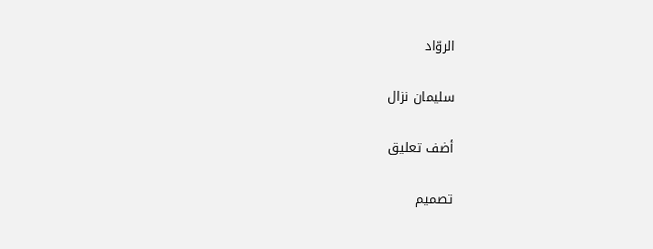الروّاد

سليمان نزال

أضف تعليق

تصميم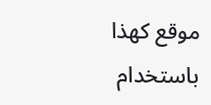موقع كهذا باستخدام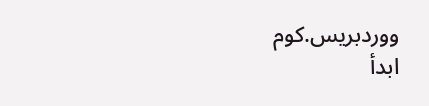ووردبريس.كوم
ابدأ